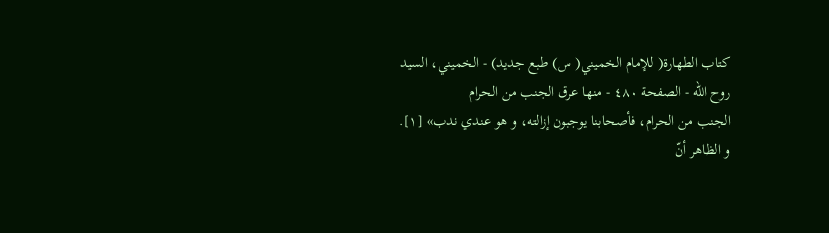كتاب الطهارة( للإمام الخميني( س) طبع جديد) - الخميني، السيد روح الله - الصفحة ٤٨٠ - منها عرق الجنب من الحرام
الجنب من الحرام، فأصحابنا يوجبون إزالته، و هو عندي ندب» [١].
و الظاهر أنّ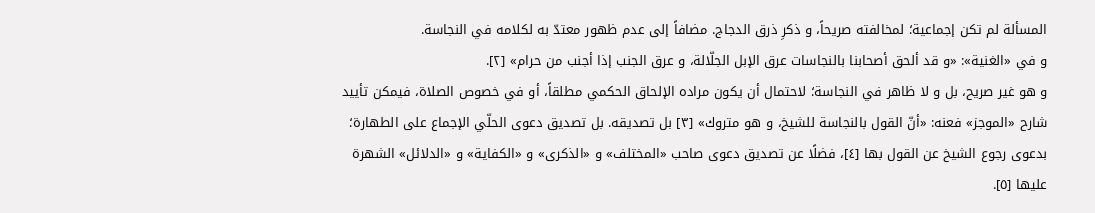المسألة لم تكن إجماعية؛ لمخالفته صريحاً، و ذكرِ ذرق الدجاج. مضافاً إلى عدم ظهور معتدّ به لكلامه في النجاسة.
و في «الغنية»: «و قد ألحق أصحابنا بالنجاسات عرق الإبل الجلّالة، و عرق الجنب إذا أجنب من حرام» [٢].
و هو غير صريح، بل و لا ظاهر في النجاسة؛ لاحتمال أن يكون مراده الإلحاق الحكمي مطلقاً، أو في خصوص الصلاة، فيمكن تأييد شارح «الموجز» فعنه: «أنّ القول بالنجاسة للشيخ، و هو متروك» [٣] بل تصديقه. بل تصديق دعوى الحلّي الإجماع على الطهارة؛ بدعوى رجوع الشيخ عن القول بها [٤]، فضلًا عن تصديق دعوى صاحب «المختلف» و «الذكرى» و «الكفاية» و «الدلائل» الشهرة عليها [٥].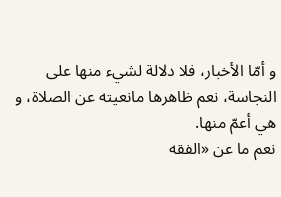و أمّا الأخبار، فلا دلالة لشيء منها على النجاسة، نعم ظاهرها مانعيته عن الصلاة، و هي أعمّ منها.
نعم ما عن «الفقه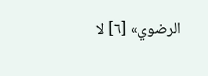الرضوي» [٦] لا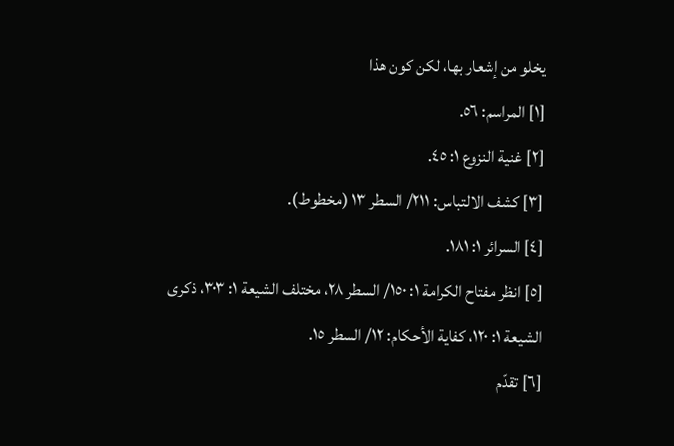يخلو من إشعار بها، لكن كون هذا
[١] المراسم: ٥٦.
[٢] غنية النزوع ١: ٤٥.
[٣] كشف الالتباس: ٢١١/ السطر ١٣ (مخطوط).
[٤] السرائر ١: ١٨١.
[٥] انظر مفتاح الكرامة ١: ١٥٠/ السطر ٢٨، مختلف الشيعة ١: ٣٠٣، ذكرى الشيعة ١: ١٢٠، كفاية الأحكام: ١٢/ السطر ١٥.
[٦] تقدّم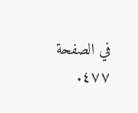في الصفحة ٤٧٧.